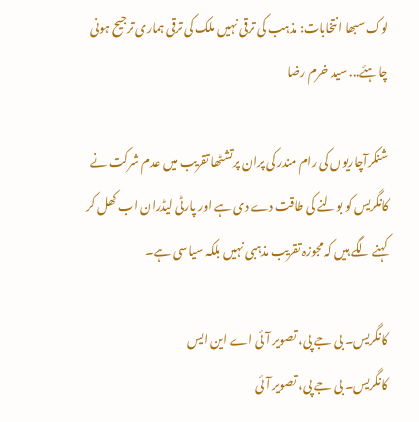لوک سبھا انتخابات: مذہب کی ترقی نہیں ملک کی ترقی ہماری ترجیح ہونی چاہئے... سید خرم رضا

شنکرآچاریوں کی رام مندر کی پران پرتشٹھا تقریب میں عدم شرکت نے کانگریس کو بولنے کی طاقت دے دی ہے اور پارٹی لیڈران اب کھل کر کہنے لگے ہیں کہ مجوزہ تقریب مذہبی نہیں بلکہ سیاسی ہے۔

کانگریس۔ بی جے پی، تصویر آئی اے این ایس
کانگریس۔ بی جے پی، تصویر آئی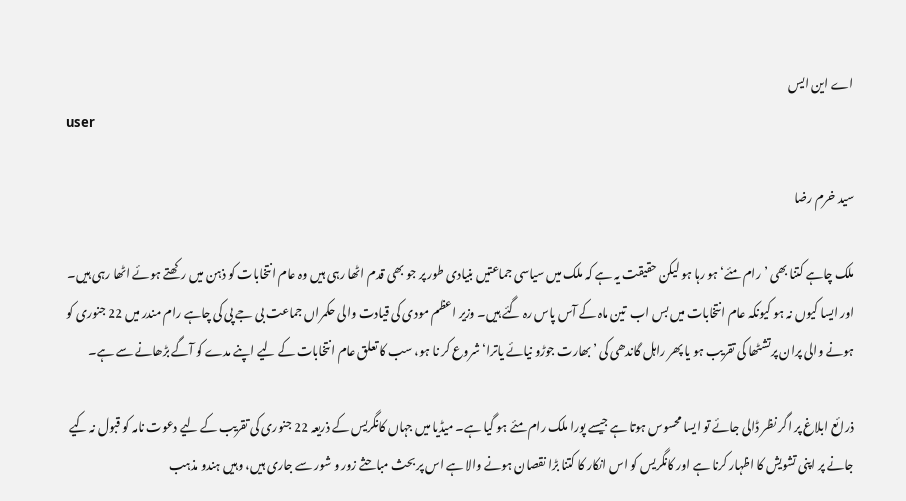اے این ایس
user

سید خرم رضا

ملک چاہے کتنا بھی ’رام مئے‘ ہو رہا ہو لیکن حقیقت یہ ہے کہ ملک میں سیاسی جماعتیں بنیادی طور پر جو بھی قدم اٹھا رہی ہیں وہ عام انتخابات کو ذہن میں رکھتے ہوئے اٹھا رہی ہیں۔ اور ایسا کیوں نہ ہو کیونکہ عام انتخابات میں بس اب  تین ماہ کے آس پاس رہ گئے ہیں۔ وزیر اعظم مودی کی قیادت والی حکمراں جماعت بی جے پی کی چاہے رام مندر میں 22 جنوری کو ہونے والی پران پرتشٹھا کی تقریب ہو یا پھر راہل گاندھی کی ’بھارت جوڑو نیائے یاترا‘ شروع کر نا ہو، سب کا تعلق عام انتخابات کے لیے اپنے مدے کو آگے بڑھانے سے ہے۔

ذرائع ابلاغ پر اگر نظر ڈالی جائے تو ایسا محسوس ہوتا ہے جیسے پورا ملک رام مئے ہو گیا ہے۔ میڈیا میں جہاں کانگریس کے ذریعہ 22 جنوری کی تقریب کے لیے دعوت نامہ کو قبول نہ کیے جانے پر اپنی تشویش کا اظہار کرنا ہے اور کانگریس کو اس انکار کا کتنا بڑا نقصان ہونے والا ہے اس پر بحث مباحثے زور و شور سے جاری ہیں، وہیں ہندو مذہب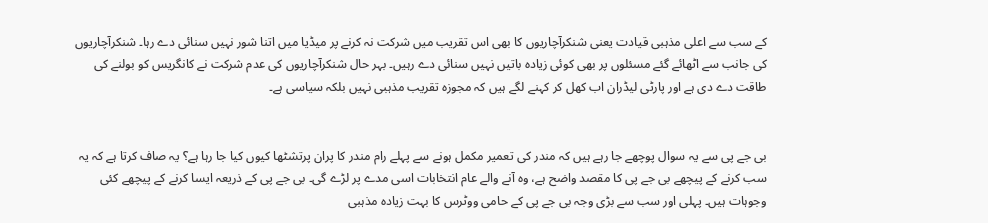کے سب سے اعلی مذہبی قیادت یعنی شنکرآچاریوں کا بھی اس تقریب میں شرکت نہ کرنے پر میڈیا میں اتنا شور نہیں سنائی دے رہا۔ شنکرآچاریوں کی جانب سے اٹھائے گئے مسئلوں پر بھی کوئی زیادہ باتیں نہیں سنائی دے رہیں۔ بہر حال شنکرآچاریوں کی عدم شرکت نے کانگریس کو بولنے کی طاقت دے دی ہے اور پارٹی لیڈران اب کھل کر کہنے لگے ہیں کہ مجوزہ تقریب مذہبی نہیں بلکہ سیاسی ہے۔


بی جے پی سے یہ سوال پوچھے جا رہے ہیں کہ مندر کی تعمیر مکمل ہونے سے پہلے رام مندر کا پران پرتشٹھا کیوں کیا جا رہا ہے؟ یہ صاف کرتا ہے کہ یہ سب کرنے کے پیچھے بی جے پی کا مقصد واضح ہے، وہ آنے والے عام انتخابات اسی مدے پر لڑے گی۔ بی جے پی کے ذریعہ ایسا کرنے کے پیچھے کئی وجوہات ہیں۔ پہلی اور سب سے بڑی وجہ بی جے پی کے حامی ووٹرس کا بہت زیادہ مذہبی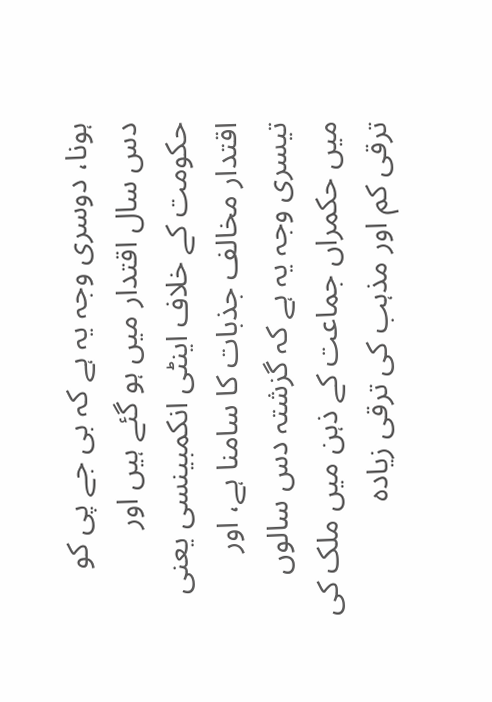ہونا، دوسری وجہ یہ ہے کہ بی جے پی کو دس سال اقتدار میں ہو گئے ہیں اور حکومت کے خلاف اینٹی انکمبینسی یعنی اقتدار مخالف جذبات کا سامنا ہے، اور تیسری وجہ یہ ہے کہ گزشتہ دس سالوں میں حکمراں جماعت کے ذہن میں ملک کی ترقی کم اور مذہب کی ترقی زیادہ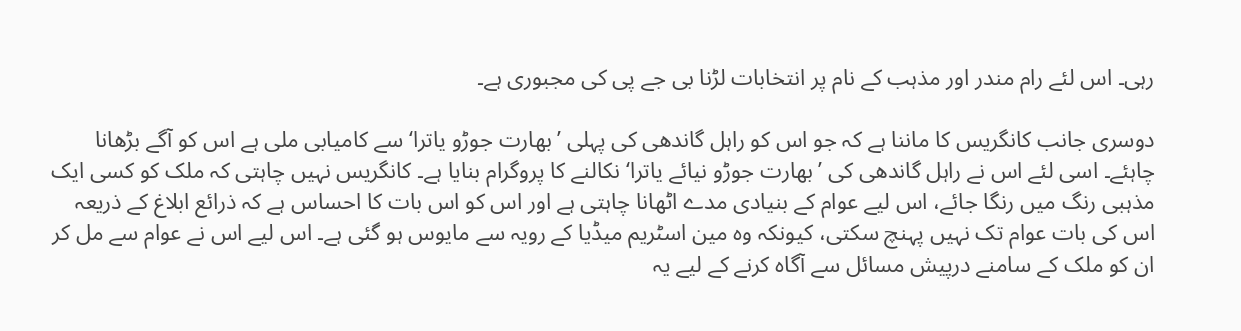رہی۔ اس لئے رام مندر اور مذہب کے نام پر انتخابات لڑنا بی جے پی کی مجبوری ہے۔

دوسری جانب کانگریس کا ماننا ہے کہ جو اس کو راہل گاندھی کی پہلی ’بھارت جوڑو یاترا‘ سے کامیابی ملی ہے اس کو آگے بڑھانا چاہئے۔ اسی لئے اس نے راہل گاندھی کی ’بھارت جوڑو نیائے یاترا‘ نکالنے کا پروگرام بنایا ہے۔ کانگریس نہیں چاہتی کہ ملک کو کسی ایک مذہبی رنگ میں رنگا جائے، اس لیے عوام کے بنیادی مدے اٹھانا چاہتی ہے اور اس کو اس بات کا احساس ہے کہ ذرائع ابلاغ کے ذریعہ اس کی بات عوام تک نہیں پہنچ سکتی، کیونکہ وہ مین اسٹریم میڈیا کے رویہ سے مایوس ہو گئی ہے۔ اس لیے اس نے عوام سے مل کر ان کو ملک کے سامنے درپیش مسائل سے آگاہ کرنے کے لیے یہ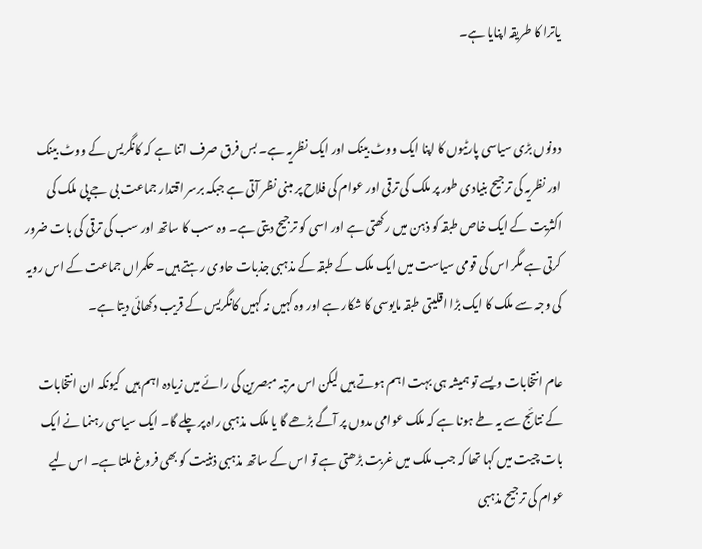یاترا کا طریقہ اپنایا ہے۔


دونوں بڑی سیاسی پارٹیوں کا اپنا ایک ووٹ بینک اور ایک نظریہ ہے۔ بس فرق صرف اتنا ہے کہ کانگریس کے ووٹ بینک اور نظریہ کی ترجیح بنیادی طور پر ملک کی ترقی اور عوام کی فلاح پر مبنی نظر آتی ہے جبکہ برسر اقتدار جماعت بی جے پی ملک کی اکثریت کے ایک خاص طبقہ کو ذہن میں رکھتی ہے اور اسی کو ترجیح دیتی ہے۔ وہ سب کا ساتھ اور سب کی ترقی کی بات ضرور کرتی ہے مگر اس کی قومی سیاست میں ایک ملک کے طبقہ کے مذہبی جذبات حاوی رہتے ہیں۔ حکمراں جماعت کے اس رویہ کی وجہ سے ملک کا ایک بڑا اقلیتی طبقہ مایوسی کا شکار ہے اور وہ کہیں نہ کہیں کانگریس کے قریب دکھائی دیتا ہے۔

عام انتخابات ویسے تو ہمیشہ ہی بہت اہم ہوتے ہیں لیکن اس مرتبہ مبصرین کی رائے میں زیادہ اہم ہیں  کیونکہ ان انتخابات کے نتائج سے یہ طے ہونا ہے کہ ملک عوامی مدوں پر آگے بڑھے گا یا ملک مذہبی راہ پر چلے گا۔ ایک سیاسی رہنما نے ایک بات چیت میں کہا تھا کہ جب ملک میں غربت بڑھتی ہے تو اس کے ساتھ مذہبی ذہنیت کو بھی فروغ ملتا ہے۔ اس لیے عوام کی ترجیح مذہبی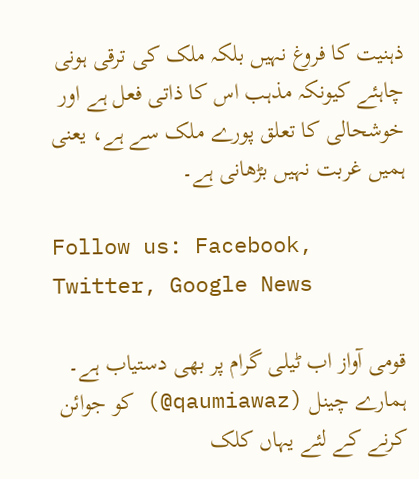ذہنیت کا فروغ نہیں بلکہ ملک کی ترقی ہونی چاہئے کیونکہ مذہب اس کا ذاتی فعل ہے اور خوشحالی کا تعلق پورے ملک سے ہے، یعنی ہمیں غربت نہیں بڑھانی ہے۔

Follow us: Facebook, Twitter, Google News

قومی آواز اب ٹیلی گرام پر بھی دستیاب ہے۔ ہمارے چینل (qaumiawaz@) کو جوائن کرنے کے لئے یہاں کلک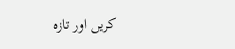کریں اور تازہ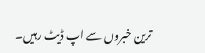ترین خبروں سے اپ ڈیٹ رہیں۔